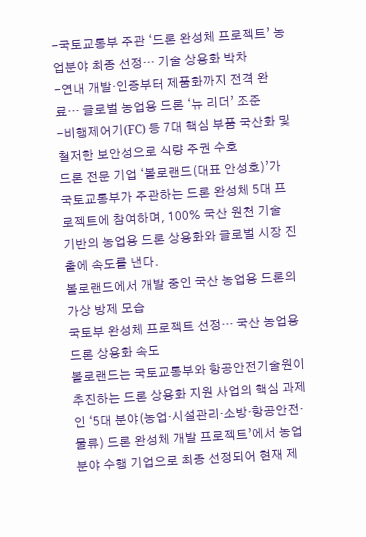-국토교통부 주관 ‘드론 완성체 프로젝트’ 농업분야 최종 선정… 기술 상용화 박차
-연내 개발·인증부터 제품화까지 전격 완료… 글로벌 농업용 드론 ‘뉴 리더’ 조준
-비행제어기(FC) 등 7대 핵심 부품 국산화 및 철저한 보안성으로 식량 주권 수호
드론 전문 기업 ‘볼로랜드(대표 안성호)’가 국토교통부가 주관하는 드론 완성체 5대 프로젝트에 참여하며, 100% 국산 원천 기술 기반의 농업용 드론 상용화와 글로벌 시장 진출에 속도를 낸다.
볼로랜드에서 개발 중인 국산 농업용 드론의 가상 방제 모습
국토부 완성체 프로젝트 선정… 국산 농업용 드론 상용화 속도
볼로랜드는 국토교통부와 항공안전기술원이 추진하는 드론 상용화 지원 사업의 핵심 과제인 ‘5대 분야(농업·시설관리·소방·항공안전·물류) 드론 완성체 개발 프로젝트’에서 농업 분야 수행 기업으로 최종 선정되어 현재 제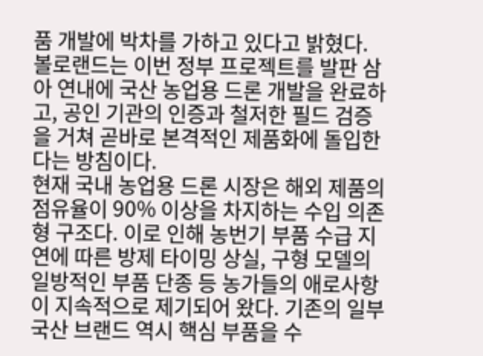품 개발에 박차를 가하고 있다고 밝혔다. 볼로랜드는 이번 정부 프로젝트를 발판 삼아 연내에 국산 농업용 드론 개발을 완료하고, 공인 기관의 인증과 철저한 필드 검증을 거쳐 곧바로 본격적인 제품화에 돌입한다는 방침이다.
현재 국내 농업용 드론 시장은 해외 제품의 점유율이 90% 이상을 차지하는 수입 의존형 구조다. 이로 인해 농번기 부품 수급 지연에 따른 방제 타이밍 상실, 구형 모델의 일방적인 부품 단종 등 농가들의 애로사항이 지속적으로 제기되어 왔다. 기존의 일부 국산 브랜드 역시 핵심 부품을 수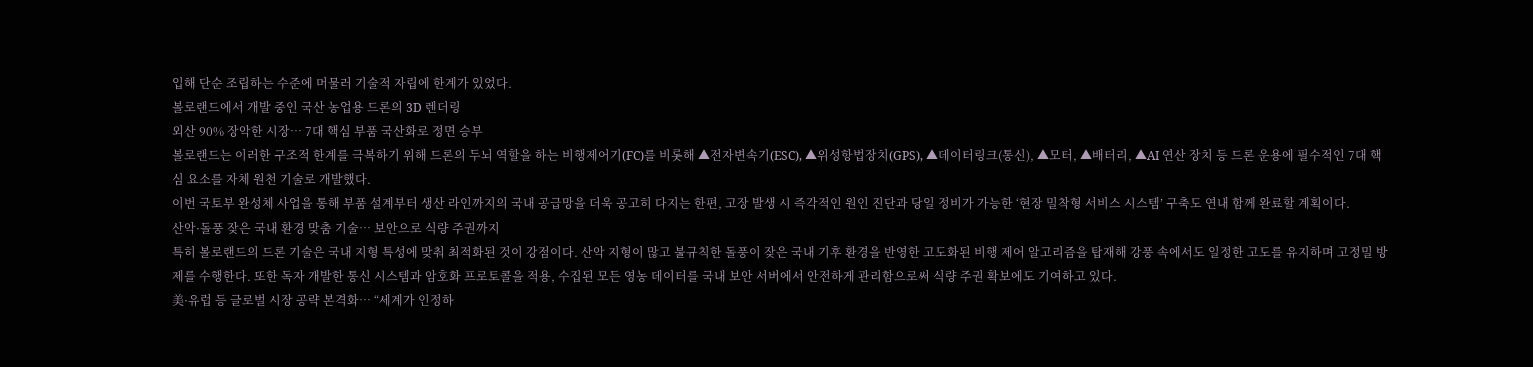입해 단순 조립하는 수준에 머물러 기술적 자립에 한계가 있었다.
볼로랜드에서 개발 중인 국산 농업용 드론의 3D 렌더링
외산 90% 장악한 시장… 7대 핵심 부품 국산화로 정면 승부
볼로랜드는 이러한 구조적 한계를 극복하기 위해 드론의 두뇌 역할을 하는 비행제어기(FC)를 비롯해 ▲전자변속기(ESC), ▲위성항법장치(GPS), ▲데이터링크(통신), ▲모터, ▲배터리, ▲AI 연산 장치 등 드론 운용에 필수적인 7대 핵심 요소를 자체 원천 기술로 개발했다.
이번 국토부 완성체 사업을 통해 부품 설계부터 생산 라인까지의 국내 공급망을 더욱 공고히 다지는 한편, 고장 발생 시 즉각적인 원인 진단과 당일 정비가 가능한 ‘현장 밀착형 서비스 시스템’ 구축도 연내 함께 완료할 계획이다.
산악·돌풍 잦은 국내 환경 맞춤 기술… 보안으로 식량 주권까지
특히 볼로랜드의 드론 기술은 국내 지형 특성에 맞춰 최적화된 것이 강점이다. 산악 지형이 많고 불규칙한 돌풍이 잦은 국내 기후 환경을 반영한 고도화된 비행 제어 알고리즘을 탑재해 강풍 속에서도 일정한 고도를 유지하며 고정밀 방제를 수행한다. 또한 독자 개발한 통신 시스템과 암호화 프로토콜을 적용, 수집된 모든 영농 데이터를 국내 보안 서버에서 안전하게 관리함으로써 식량 주권 확보에도 기여하고 있다.
美·유럽 등 글로벌 시장 공략 본격화… “세계가 인정하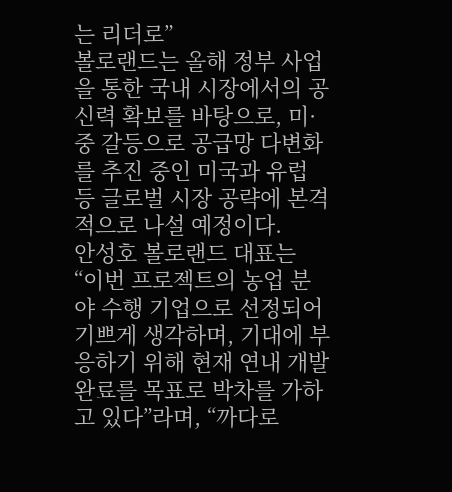는 리더로”
볼로랜드는 올해 정부 사업을 통한 국내 시장에서의 공신력 확보를 바탕으로, 미·중 갈등으로 공급망 다변화를 추진 중인 미국과 유럽 등 글로벌 시장 공략에 본격적으로 나설 예정이다.
안성호 볼로랜드 대표는 “이번 프로젝트의 농업 분야 수행 기업으로 선정되어 기쁘게 생각하며, 기대에 부응하기 위해 현재 연내 개발 완료를 목표로 박차를 가하고 있다”라며, “까다로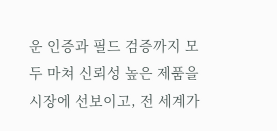운 인증과 필드 검증까지 모두 마쳐 신뢰성 높은 제품을 시장에 선보이고, 전 세계가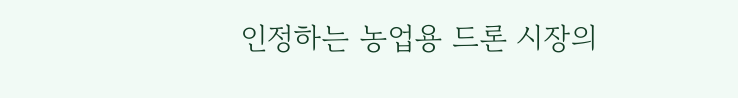인정하는 농업용 드론 시장의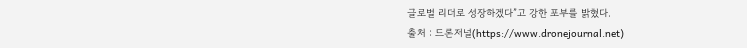글로벌 리더로 성장하겠다”고 강한 포부를 밝혔다.
출처 : 드론저널(https://www.dronejournal.net)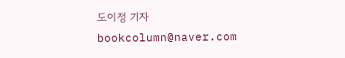도이정 기자
bookcolumn@naver.com